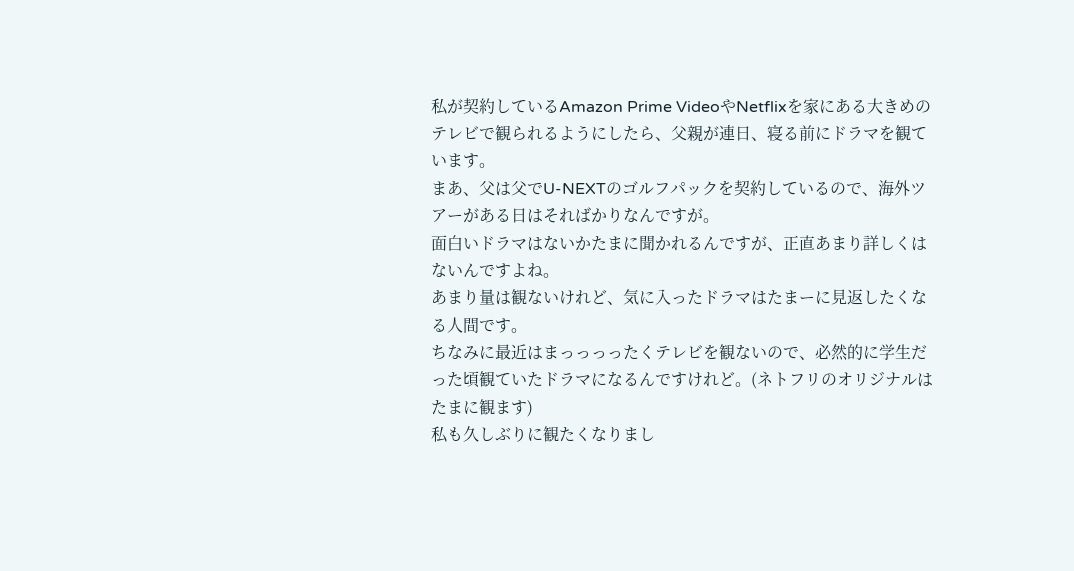私が契約しているAmazon Prime VideoやNetflixを家にある大きめのテレビで観られるようにしたら、父親が連日、寝る前にドラマを観ています。
まあ、父は父でU-NEXTのゴルフパックを契約しているので、海外ツアーがある日はそればかりなんですが。
面白いドラマはないかたまに聞かれるんですが、正直あまり詳しくはないんですよね。
あまり量は観ないけれど、気に入ったドラマはたまーに見返したくなる人間です。
ちなみに最近はまっっっったくテレビを観ないので、必然的に学生だった頃観ていたドラマになるんですけれど。(ネトフリのオリジナルはたまに観ます)
私も久しぶりに観たくなりまし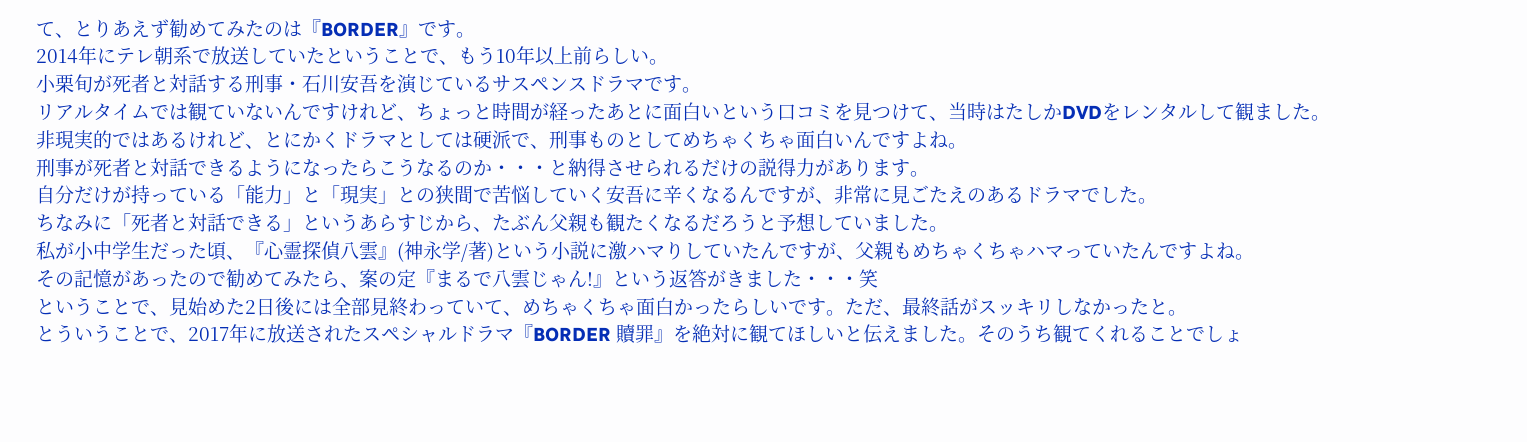て、とりあえず勧めてみたのは『BORDER』です。
2014年にテレ朝系で放送していたということで、もう10年以上前らしい。
小栗旬が死者と対話する刑事・石川安吾を演じているサスペンスドラマです。
リアルタイムでは観ていないんですけれど、ちょっと時間が経ったあとに面白いという口コミを見つけて、当時はたしかDVDをレンタルして観ました。
非現実的ではあるけれど、とにかくドラマとしては硬派で、刑事ものとしてめちゃくちゃ面白いんですよね。
刑事が死者と対話できるようになったらこうなるのか・・・と納得させられるだけの説得力があります。
自分だけが持っている「能力」と「現実」との狭間で苦悩していく安吾に辛くなるんですが、非常に見ごたえのあるドラマでした。
ちなみに「死者と対話できる」というあらすじから、たぶん父親も観たくなるだろうと予想していました。
私が小中学生だった頃、『心霊探偵八雲』(神永学/著)という小説に激ハマりしていたんですが、父親もめちゃくちゃハマっていたんですよね。
その記憶があったので勧めてみたら、案の定『まるで八雲じゃん!』という返答がきました・・・笑
ということで、見始めた2日後には全部見終わっていて、めちゃくちゃ面白かったらしいです。ただ、最終話がスッキリしなかったと。
とういうことで、2017年に放送されたスペシャルドラマ『BORDER 贖罪』を絶対に観てほしいと伝えました。そのうち観てくれることでしょ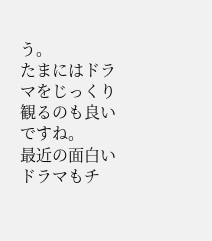う。
たまにはドラマをじっくり観るのも良いですね。
最近の面白いドラマもチ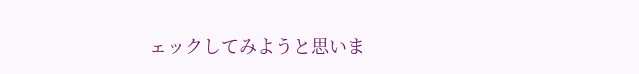ェックしてみようと思いま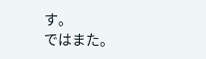す。
ではまた。